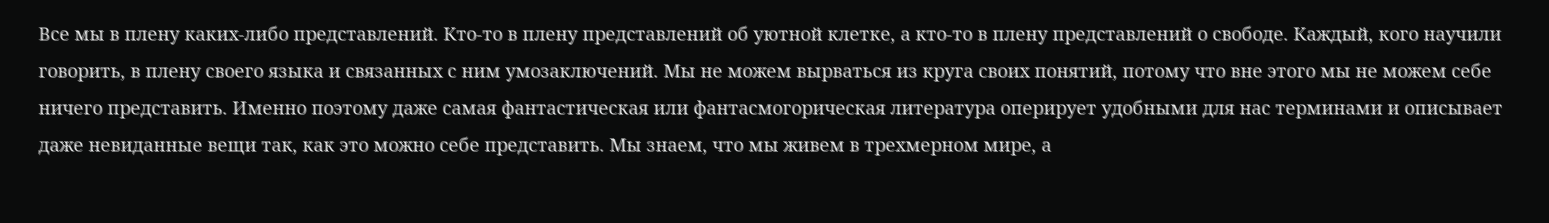Все мы в плену каких-либо представлений. Кто-то в плену представлений об уютной клетке, а кто-то в плену представлений о свободе. Каждый, кого научили говорить, в плену своего языка и связанных с ним умозаключений. Мы не можем вырваться из круга своих понятий, потому что вне этого мы не можем себе ничего представить. Именно поэтому даже самая фантастическая или фантасмогорическая литература оперирует удобными для нас терминами и описывает даже невиданные вещи так, как это можно себе представить. Мы знаем, что мы живем в трехмерном мире, а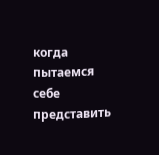когда пытаемся себе представить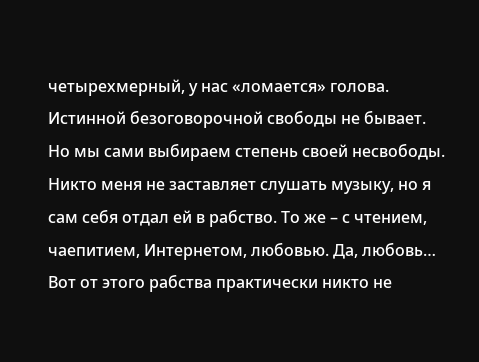четырехмерный, у нас «ломается» голова. Истинной безоговорочной свободы не бывает. Но мы сами выбираем степень своей несвободы. Никто меня не заставляет слушать музыку, но я сам себя отдал ей в рабство. То же – с чтением, чаепитием, Интернетом, любовью. Да, любовь… Вот от этого рабства практически никто не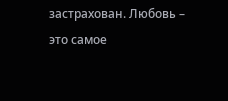застрахован. Любовь – это самое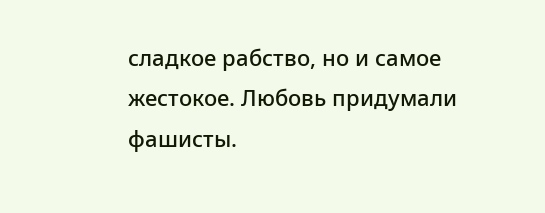сладкое рабство, но и самое жестокое. Любовь придумали фашисты.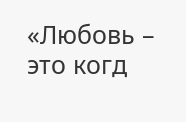«Любовь – это когд